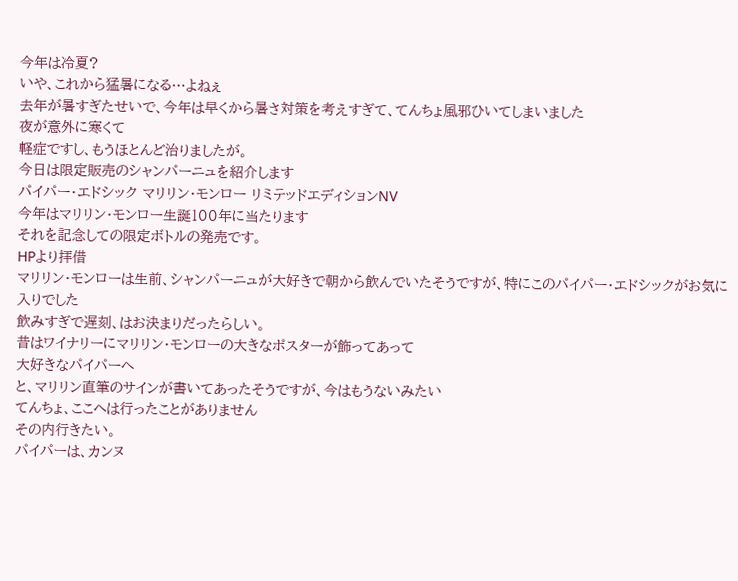今年は冷夏?
いや、これから猛暑になる…よねぇ
去年が暑すぎたせいで、今年は早くから暑さ対策を考えすぎて、てんちょ風邪ひいてしまいました
夜が意外に寒くて
軽症ですし、もうほとんど治りましたが。
今日は限定販売のシャンパーニュを紹介します
パイパー・エドシック マリリン・モンロー リミテッドエディションNV
今年はマリリン・モンロー生誕100年に当たります
それを記念しての限定ボトルの発売です。
HPより拝借
マリリン・モンローは生前、シャンパーニュが大好きで朝から飲んでいたそうですが、特にこのパイパー・エドシックがお気に入りでした
飲みすぎで遅刻、はお決まりだったらしい。
昔はワイナリーにマリリン・モンローの大きなポスターが飾ってあって
大好きなパイパーへ
と、マリリン直筆のサインが書いてあったそうですが、今はもうないみたい
てんちょ、ここへは行ったことがありません
その内行きたい。
パイパーは、カンヌ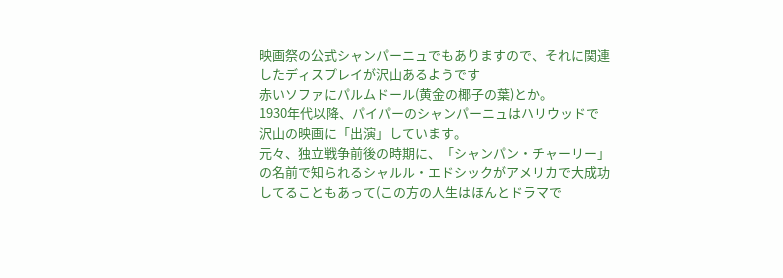映画祭の公式シャンパーニュでもありますので、それに関連したディスプレイが沢山あるようです
赤いソファにパルムドール(黄金の椰子の葉)とか。
1930年代以降、パイパーのシャンパーニュはハリウッドで沢山の映画に「出演」しています。
元々、独立戦争前後の時期に、「シャンパン・チャーリー」の名前で知られるシャルル・エドシックがアメリカで大成功してることもあって(この方の人生はほんとドラマで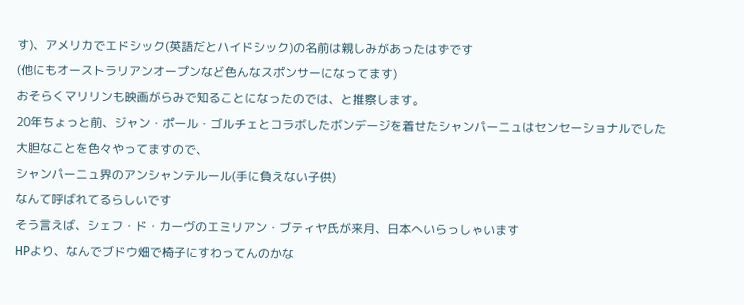す)、アメリカでエドシック(英語だとハイドシック)の名前は親しみがあったはずです
(他にもオーストラリアンオープンなど色んなスポンサーになってます)
おそらくマリリンも映画がらみで知ることになったのでは、と推察します。
20年ちょっと前、ジャン・ポール・ゴルチェとコラボしたボンデージを着せたシャンパーニュはセンセーショナルでした
大胆なことを色々やってますので、
シャンパーニュ界のアンシャンテルール(手に負えない子供)
なんて呼ばれてるらしいです
そう言えば、シェフ・ド・カーヴのエミリアン・ブティヤ氏が来月、日本へいらっしゃいます
HPより、なんでブドウ畑で椅子にすわってんのかな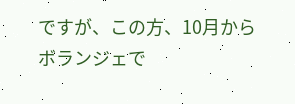ですが、この方、10月からボランジェで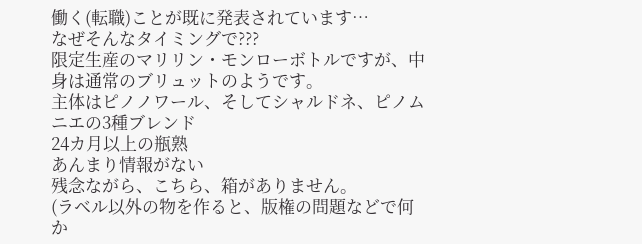働く(転職)ことが既に発表されています…
なぜそんなタイミングで???
限定生産のマリリン・モンローボトルですが、中身は通常のブリュットのようです。
主体はピノノワール、そしてシャルドネ、ピノムニエの3種ブレンド
24カ月以上の瓶熟
あんまり情報がない
残念ながら、こちら、箱がありません。
(ラベル以外の物を作ると、版権の問題などで何か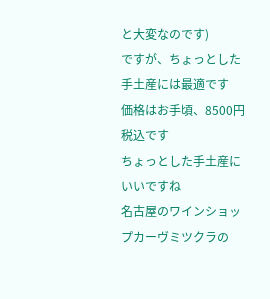と大変なのです)
ですが、ちょっとした手土産には最適です
価格はお手頃、8500円税込です
ちょっとした手土産にいいですね
名古屋のワインショップカーヴミツクラの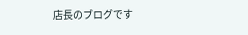店長のブログです